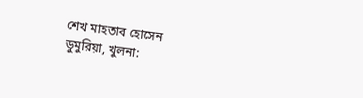শেখ মাহতাব হোসেন
ডুমুরিয়া, খুলনা: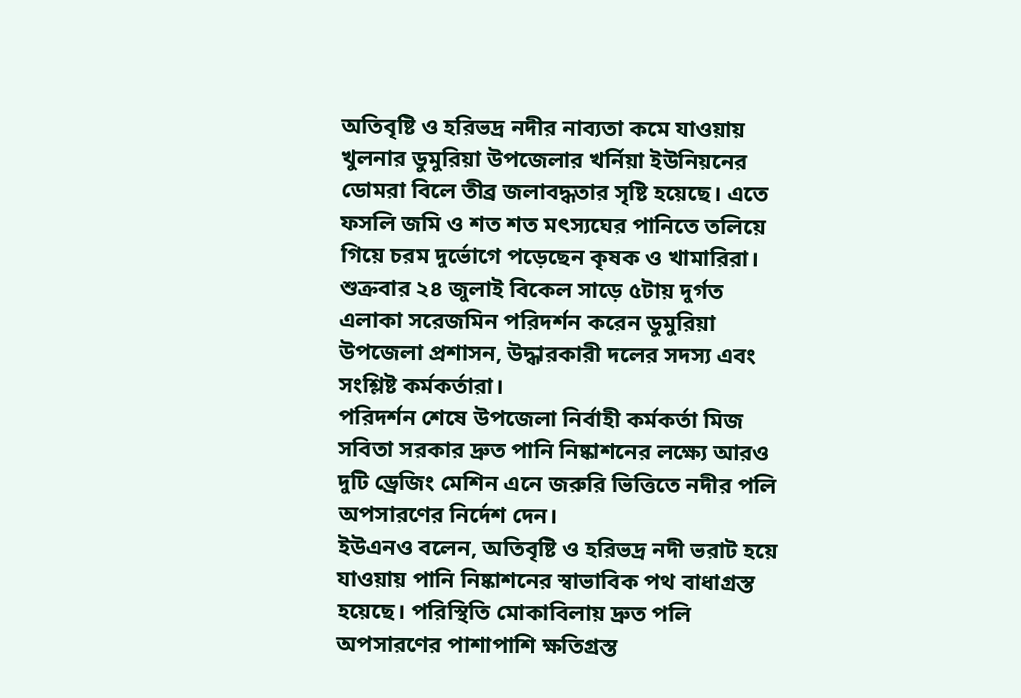অতিবৃষ্টি ও হরিভদ্র নদীর নাব্যতা কমে যাওয়ায় খুলনার ডুমুরিয়া উপজেলার খর্নিয়া ইউনিয়নের ডোমরা বিলে তীব্র জলাবদ্ধতার সৃষ্টি হয়েছে। এতে ফসলি জমি ও শত শত মৎস্যঘের পানিতে তলিয়ে গিয়ে চরম দুর্ভোগে পড়েছেন কৃষক ও খামারিরা।
শুক্রবার ২৪ জুলাই বিকেল সাড়ে ৫টায় দুর্গত এলাকা সরেজমিন পরিদর্শন করেন ডুমুরিয়া উপজেলা প্রশাসন, উদ্ধারকারী দলের সদস্য এবং সংশ্লিষ্ট কর্মকর্তারা।
পরিদর্শন শেষে উপজেলা নির্বাহী কর্মকর্তা মিজ সবিতা সরকার দ্রুত পানি নিষ্কাশনের লক্ষ্যে আরও দুটি ড্রেজিং মেশিন এনে জরুরি ভিত্তিতে নদীর পলি অপসারণের নির্দেশ দেন।
ইউএনও বলেন, অতিবৃষ্টি ও হরিভদ্র নদী ভরাট হয়ে যাওয়ায় পানি নিষ্কাশনের স্বাভাবিক পথ বাধাগ্রস্ত হয়েছে। পরিস্থিতি মোকাবিলায় দ্রুত পলি অপসারণের পাশাপাশি ক্ষতিগ্রস্ত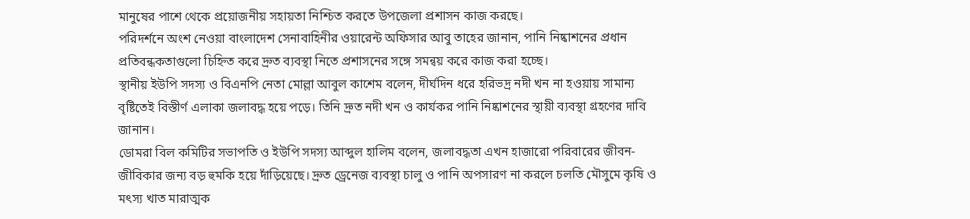মানুষের পাশে থেকে প্রয়োজনীয় সহায়তা নিশ্চিত করতে উপজেলা প্রশাসন কাজ করছে।
পরিদর্শনে অংশ নেওয়া বাংলাদেশ সেনাবাহিনীর ওয়ারেন্ট অফিসার আবু তাহের জানান, পানি নিষ্কাশনের প্রধান প্রতিবন্ধকতাগুলো চিহ্নিত করে দ্রুত ব্যবস্থা নিতে প্রশাসনের সঙ্গে সমন্বয় করে কাজ করা হচ্ছে।
স্থানীয় ইউপি সদস্য ও বিএনপি নেতা মোল্লা আবুল কাশেম বলেন, দীর্ঘদিন ধরে হরিভদ্র নদী খন না হওয়ায় সামান্য বৃষ্টিতেই বিস্তীর্ণ এলাকা জলাবদ্ধ হয়ে পড়ে। তিনি দ্রুত নদী খন ও কার্যকর পানি নিষ্কাশনের স্থায়ী ব্যবস্থা গ্রহণের দাবি জানান।
ডোমরা বিল কমিটির সভাপতি ও ইউপি সদস্য আব্দুল হালিম বলেন, জলাবদ্ধতা এখন হাজারো পরিবারের জীবন-জীবিকার জন্য বড় হুমকি হয়ে দাঁড়িয়েছে। দ্রুত ড্রেনেজ ব্যবস্থা চালু ও পানি অপসারণ না করলে চলতি মৌসুমে কৃষি ও মৎস্য খাত মারাত্মক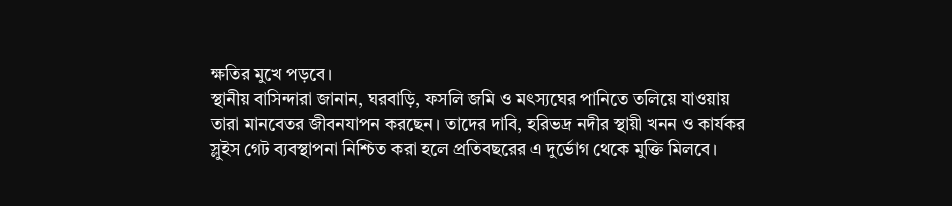ক্ষতির মুখে পড়বে।
স্থানীয় বাসিন্দারা জানান, ঘরবাড়ি, ফসলি জমি ও মৎস্যঘের পানিতে তলিয়ে যাওয়ায় তারা মানবেতর জীবনযাপন করছেন। তাদের দাবি, হরিভদ্র নদীর স্থায়ী খনন ও কার্যকর স্লুইস গেট ব্যবস্থাপনা নিশ্চিত করা হলে প্রতিবছরের এ দুর্ভোগ থেকে মুক্তি মিলবে।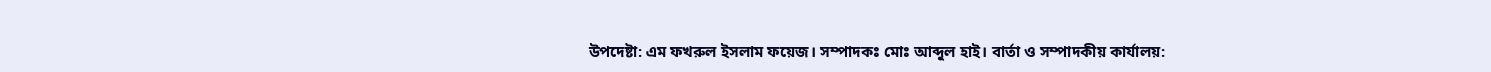উপদেষ্টা: এম ফখরুল ইসলাম ফয়েজ। সম্পাদকঃ মোঃ আব্দুল হাই। বার্তা ও সম্পাদকীয় কার্যালয়: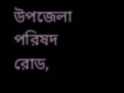উপজেলা পরিষদ রোড,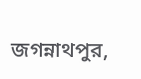জগন্নাথপুর,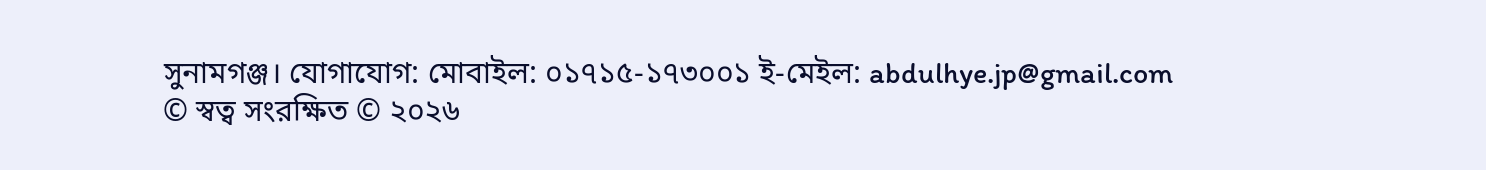সুনামগঞ্জ। যোগাযোগ: মোবাইল: ০১৭১৫-১৭৩০০১ ই-মেইল: abdulhye.jp@gmail.com
© স্বত্ব সংরক্ষিত © ২০২৬